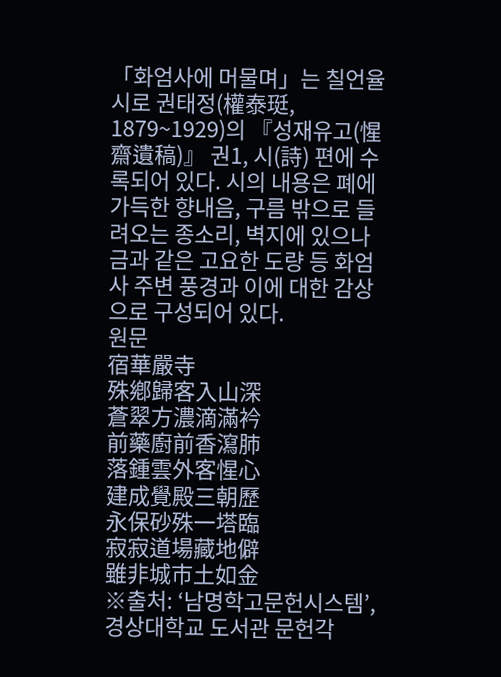「화엄사에 머물며」는 칠언율시로 권태정(權泰珽, 1879~1929)의 『성재유고(惺齋遺稿)』 권1, 시(詩) 편에 수록되어 있다. 시의 내용은 폐에 가득한 향내음, 구름 밖으로 들려오는 종소리, 벽지에 있으나 금과 같은 고요한 도량 등 화엄사 주변 풍경과 이에 대한 감상으로 구성되어 있다.
원문
宿華嚴寺
殊鄕歸客入山深
蒼翠方濃滴滿衿
前藥廚前香瀉肺
落鍾雲外客惺心
建成覺殿三朝歷
永保砂殊一塔臨
寂寂道場藏地僻
雖非城市土如金
※출처: ‘남명학고문헌시스템’, 경상대학교 도서관 문헌각